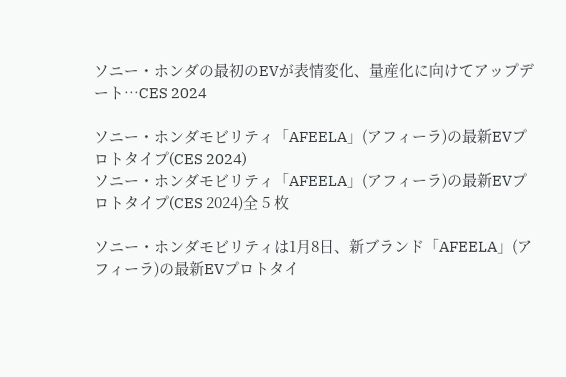ソニー・ホンダの最初のEVが表情変化、量産化に向けてアップデート…CES 2024

ソニー・ホンダモビリティ「AFEELA」(アフィーラ)の最新EVプロトタイプ(CES 2024)
ソニー・ホンダモビリティ「AFEELA」(アフィーラ)の最新EVプロトタイプ(CES 2024)全 5 枚

ソニー・ホンダモビリティは1月8日、新ブランド「AFEELA」(アフィーラ)の最新EVプロトタイ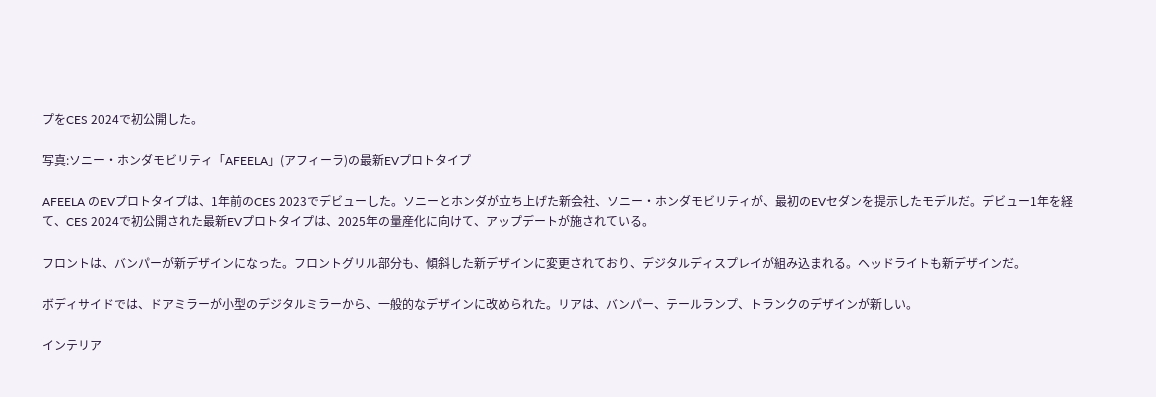プをCES 2024で初公開した。

写真:ソニー・ホンダモビリティ「AFEELA」(アフィーラ)の最新EVプロトタイプ

AFEELA のEVプロトタイプは、1年前のCES 2023でデビューした。ソニーとホンダが立ち上げた新会社、ソニー・ホンダモビリティが、最初のEVセダンを提示したモデルだ。デビュー1年を経て、CES 2024で初公開された最新EVプロトタイプは、2025年の量産化に向けて、アップデートが施されている。

フロントは、バンパーが新デザインになった。フロントグリル部分も、傾斜した新デザインに変更されており、デジタルディスプレイが組み込まれる。ヘッドライトも新デザインだ。

ボディサイドでは、ドアミラーが小型のデジタルミラーから、一般的なデザインに改められた。リアは、バンパー、テールランプ、トランクのデザインが新しい。

インテリア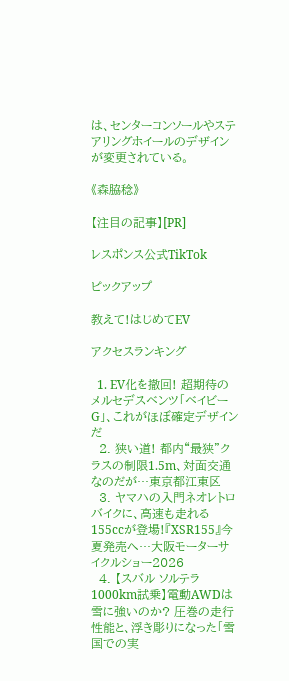は、センターコンソールやステアリングホイールのデザインが変更されている。

《森脇稔》

【注目の記事】[PR]

レスポンス公式TikTok

ピックアップ

教えて!はじめてEV

アクセスランキング

  1. EV化を撤回! 超期待のメルセデスベンツ「ベイビーG」、これがほぼ確定デザインだ
  2. 狭い道! 都内“最狭”クラスの制限1.5m、対面交通なのだが…東京都江東区
  3. ヤマハの入門ネオレトロバイクに、高速も走れる155ccが登場!『XSR155』今夏発売へ…大阪モーターサイクルショー2026
  4. 【スバル ソルテラ 1000km試乗】電動AWDは雪に強いのか? 圧巻の走行性能と、浮き彫りになった「雪国での実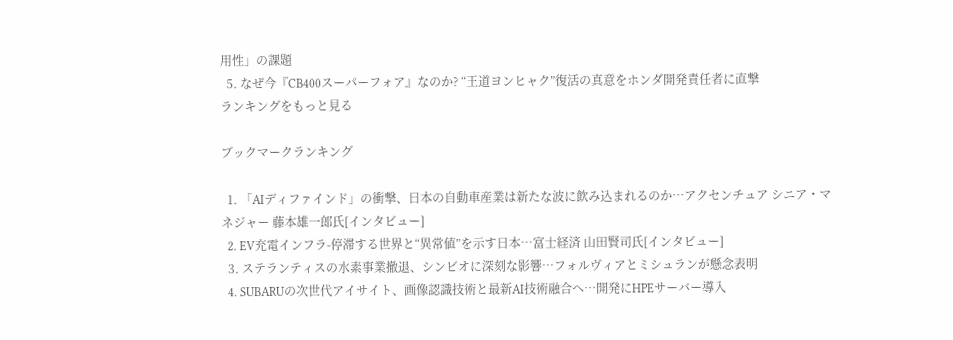用性」の課題
  5. なぜ今『CB400スーパーフォア』なのか? “王道ヨンヒャク”復活の真意をホンダ開発責任者に直撃
ランキングをもっと見る

ブックマークランキング

  1. 「AIディファインド」の衝撃、日本の自動車産業は新たな波に飲み込まれるのか…アクセンチュア シニア・マネジャー 藤本雄一郎氏[インタビュー]
  2. EV充電インフラ-停滞する世界と“異常値”を示す日本…富士経済 山田賢司氏[インタビュー]
  3. ステランティスの水素事業撤退、シンビオに深刻な影響…フォルヴィアとミシュランが懸念表明
  4. SUBARUの次世代アイサイト、画像認識技術と最新AI技術融合へ…開発にHPEサーバー導入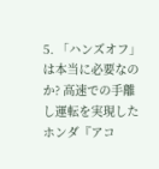5. 「ハンズオフ」は本当に必要なのか? 高速での手離し運転を実現したホンダ『アコ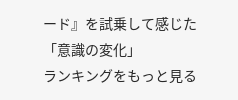ード』を試乗して感じた「意識の変化」
ランキングをもっと見る